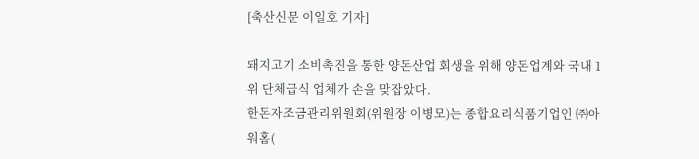[축산신문 이일호 기자]

돼지고기 소비촉진을 통한 양돈산업 회생을 위해 양돈업계와 국내 1위 단체급식 업체가 손을 맞잡았다.
한돈자조금관리위원회(위원장 이병모)는 종합요리식품기업인 ㈜아워홈(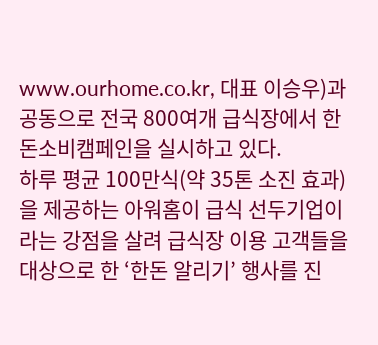www.ourhome.co.kr, 대표 이승우)과 공동으로 전국 800여개 급식장에서 한돈소비캠페인을 실시하고 있다.
하루 평균 100만식(약 35톤 소진 효과)을 제공하는 아워홈이 급식 선두기업이라는 강점을 살려 급식장 이용 고객들을 대상으로 한 ‘한돈 알리기’ 행사를 진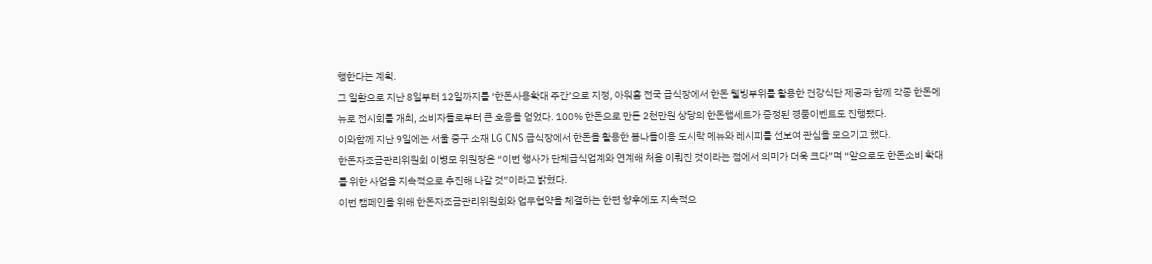행한다는 계획.
그 일환으로 지난 8일부터 12일까지를 ‘한돈사용확대 주간’으로 지정, 아워홈 전국 급식장에서 한돈 웰빙부위를 활용한 건강식단 제공과 함께 각종 한돈메뉴로 전시회를 개최, 소비자들로부터 큰 호응을 얻었다. 100% 한돈으로 만든 2천만원 상당의 한돈햄세트가 증정된 경품이벤트도 진행됐다.
이와함께 지난 9일에는 서울 중구 소재 LG CNS 급식장에서 한돈을 활용한 봄나들이용 도시락 메뉴와 레시피를 선보여 관심을 모으기고 했다.
한돈자조금관리위원회 이병모 위원장은 “이번 행사가 단체급식업계와 연계해 처음 이뤄진 것이라는 점에서 의미가 더욱 크다”며 “앞으로도 한돈소비 확대를 위한 사업을 지속적으로 추진해 나갈 것”이라고 밝혔다.
이번 캠페인을 위해 한돈자조금관리위원회와 업무협약을 체결하는 한편 향후에도 지속적으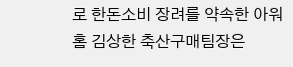로 한돈소비 장려를 약속한 아워홈 김상한 축산구매팀장은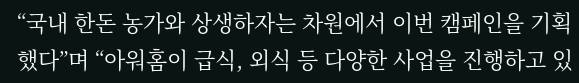“국내 한돈 농가와 상생하자는 차원에서 이번 캠페인을 기획했다”며 “아워홈이 급식, 외식 등 다양한 사업을 진행하고 있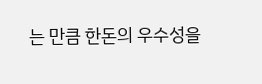는 만큼 한돈의 우수성을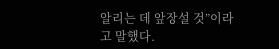알리는 데 앞장설 것”이라고 말했다.